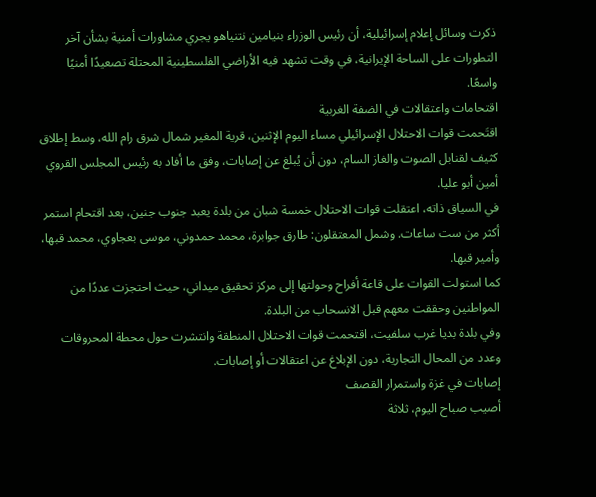ذكرت وسائل إعلام إسرائيلية، أن رئيس الوزراء بنيامين نتنياهو يجري مشاورات أمنية بشأن آخر التطورات على الساحة الإيرانية، في وقت تشهد فيه الأراضي الفلسطينية المحتلة تصعيدًا أمنيًا واسعًا.
اقتحامات واعتقالات في الضفة الغربية
اقتَحمت قوات الاحتلال الإسرائيلي مساء اليوم الإثنين، قرية المغير شمال شرق رام الله، وسط إطلاق كثيف لقنابل الصوت والغاز السام، دون أن يُبلغ عن إصابات، وفق ما أفاد به رئيس المجلس القروي أمين أبو عليا.
في السياق ذاته، اعتقلت قوات الاحتلال خمسة شبان من بلدة يعبد جنوب جنين، بعد اقتحام استمر أكثر من ست ساعات. وشمل المعتقلون: طارق جوابرة، محمد حمدوني، موسى بعجاوي، محمد قبها، وأمير قبها.
كما استولت القوات على قاعة أفراح وحولتها إلى مركز تحقيق ميداني، حيث احتجزت عددًا من المواطنين وحققت معهم قبل الانسحاب من البلدة.
وفي بلدة بديا غرب سلفيت، اقتحمت قوات الاحتلال المنطقة وانتشرت حول محطة المحروقات وعدد من المحال التجارية، دون الإبلاغ عن اعتقالات أو إصابات.
إصابات في غزة واستمرار القصف
أصيب صباح اليوم، ثلاثة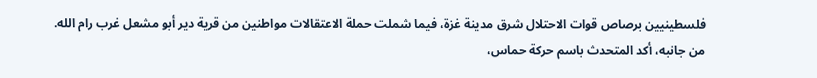فلسطينيين برصاص قوات الاحتلال شرق مدينة غزة، فيما شملت حملة الاعتقالات مواطنين من قرية دير أبو مشعل غرب رام الله.
من جانبه، أكد المتحدث باسم حركة حماس،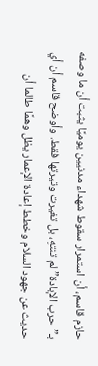حازم قاسم، أن استمرار سقوط شهداء مدنيين يوميًا يثبت أن ما وصفه بـ”حرب الإبادة” لم تنتهِ، بل تغيرت وتيرتها فقط. وأوضح قاسم أن أي حديث عن جهود السلام وخطط إعادة الإعمار يظل وهمًا طالما أن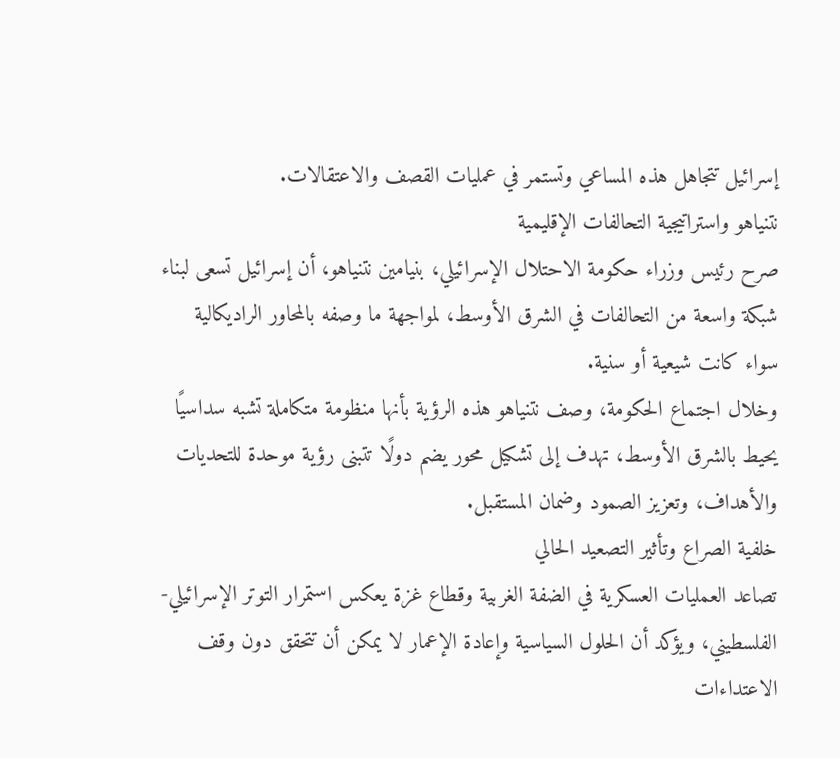إسرائيل تتجاهل هذه المساعي وتستمر في عمليات القصف والاعتقالات.
نتنياهو واستراتيجية التحالفات الإقليمية
صرح رئيس وزراء حكومة الاحتلال الإسرائيلي، بنيامين نتنياهو، أن إسرائيل تسعى لبناء شبكة واسعة من التحالفات في الشرق الأوسط، لمواجهة ما وصفه بالمحاور الراديكالية سواء كانت شيعية أو سنية.
وخلال اجتماع الحكومة، وصف نتنياهو هذه الرؤية بأنها منظومة متكاملة تشبه سداسيًا يحيط بالشرق الأوسط، تهدف إلى تشكيل محور يضم دولًا تتبنى رؤية موحدة للتحديات والأهداف، وتعزيز الصمود وضمان المستقبل.
خلفية الصراع وتأثير التصعيد الحالي
تصاعد العمليات العسكرية في الضفة الغربية وقطاع غزة يعكس استمرار التوتر الإسرائيلي-الفلسطيني، ويؤكد أن الحلول السياسية وإعادة الإعمار لا يمكن أن تتحقق دون وقف الاعتداءات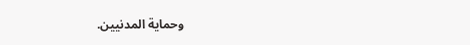وحماية المدنيين.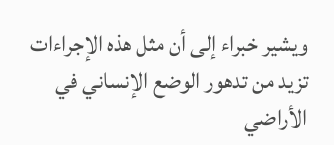ويشير خبراء إلى أن مثل هذه الإجراءات تزيد من تدهور الوضع الإنساني في الأراضي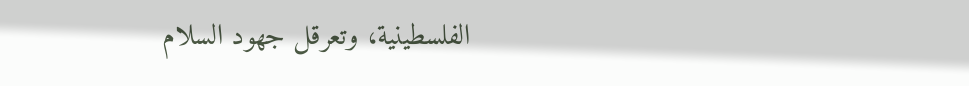الفلسطينية، وتعرقل جهود السلام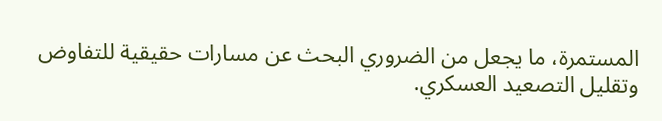المستمرة، ما يجعل من الضروري البحث عن مسارات حقيقية للتفاوض وتقليل التصعيد العسكري.